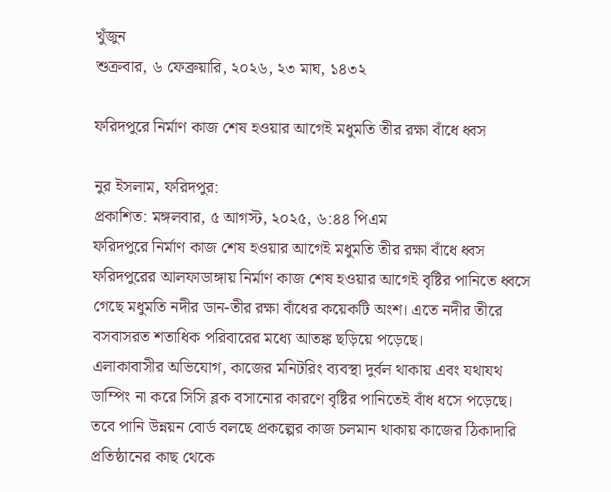খুঁজুন
শুক্রবার, ৬ ফেব্রুয়ারি, ২০২৬, ২৩ মাঘ, ১৪৩২

ফরিদপুরে নির্মাণ কাজ শেষ হওয়ার আগেই মধুমতি তীর রক্ষা বাঁধে ধ্বস

নুর ইসলাম, ফরিদপুর:
প্রকাশিত: মঙ্গলবার, ৫ আগস্ট, ২০২৫, ৬:৪৪ পিএম
ফরিদপুরে নির্মাণ কাজ শেষ হওয়ার আগেই মধুমতি তীর রক্ষা বাঁধে ধ্বস
ফরিদপুরের আলফাডাঙ্গায় নির্মাণ কাজ শেষ হওয়ার আগেই বৃষ্টির পানিতে ধ্বসে গেছে মধুমতি নদীর ডান-তীর রক্ষা বাঁধের কয়েকটি অংশ। এতে নদীর তীরে বসবাসরত শতাধিক পরিবারের মধ্যে আতঙ্ক ছড়িয়ে পড়েছে।
এলাকাবাসীর অভিযোগ, কাজের মনিটরিং ব্যবস্থা দুর্বল থাকায় এবং যথাযথ ডাম্পিং না করে সিসি ব্লক বসানোর কারণে বৃষ্টির পানিতেই বাঁধ ধসে পড়েছে। তবে পানি উন্নয়ন বোর্ড বলছে প্রকল্পের কাজ চলমান থাকায় কাজের ঠিকাদারি প্রতিষ্ঠানের কাছ থেকে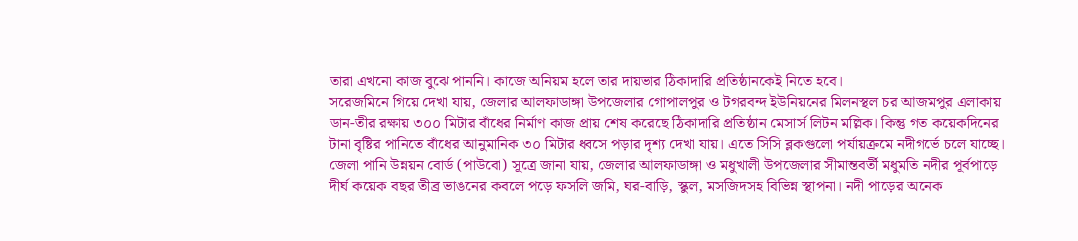তারা এখনো কাজ বুঝে পাননি। কাজে অনিয়ম হলে তার দায়ভার ঠিকাদারি প্রতিষ্ঠানকেই নিতে হবে।
সরেজমিনে গিয়ে দেখা যায়, জেলার আলফাডাঙ্গা উপজেলার গোপালপুর ও টগরবন্দ ইউনিয়নের মিলনস্থল চর আজমপুর এলাকায় ডান-তীর রক্ষায় ৩০০ মিটার বাঁধের নির্মাণ কাজ প্রায় শেষ করেছে ঠিকাদারি প্রতিষ্ঠান মেসার্স লিটন মল্লিক। কিন্তু গত কয়েকদিনের টানা বৃষ্টির পানিতে বাঁধের আনুমানিক ৩০ মিটার ধ্বসে পড়ার দৃশ্য দেখা যায়। এতে সিসি ব্লকগুলো পর্যায়ক্রমে নদীগর্ভে চলে যাচ্ছে।
জেলা পানি উন্নয়ন বোর্ড (পাউবো) সূত্রে জানা যায়, জেলার আলফাডাঙ্গা ও মধুখালী উপজেলার সীমান্তবর্তী মধুমতি নদীর পূর্বপাড়ে দীর্ঘ কয়েক বছর তীব্র ভাঙনের কবলে পড়ে ফসলি জমি, ঘর-বাড়ি, স্কুল, মসজিদসহ বিভিন্ন স্থাপনা। নদী পাড়ের অনেক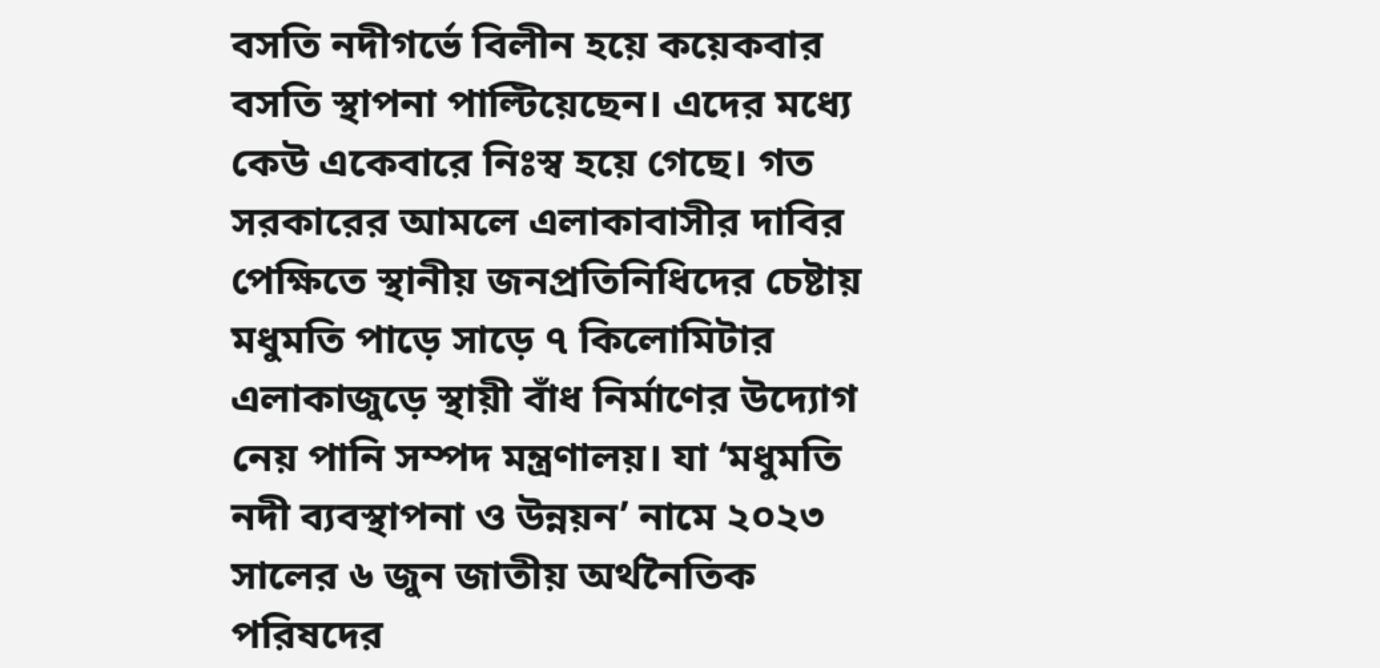বসতি নদীগর্ভে বিলীন হয়ে কয়েকবার বসতি স্থাপনা পাল্টিয়েছেন। এদের মধ্যে কেউ একেবারে নিঃস্ব হয়ে গেছে। গত সরকারের আমলে এলাকাবাসীর দাবির পেক্ষিতে স্থানীয় জনপ্রতিনিধিদের চেষ্টায় মধুমতি পাড়ে সাড়ে ৭ কিলোমিটার এলাকাজুড়ে স্থায়ী বাঁধ নির্মাণের উদ্যোগ নেয় পানি সম্পদ মন্ত্রণালয়। যা ‘মধুমতি নদী ব্যবস্থাপনা ও উন্নয়ন’ নামে ২০২৩ সালের ৬ জুন জাতীয় অর্থনৈতিক পরিষদের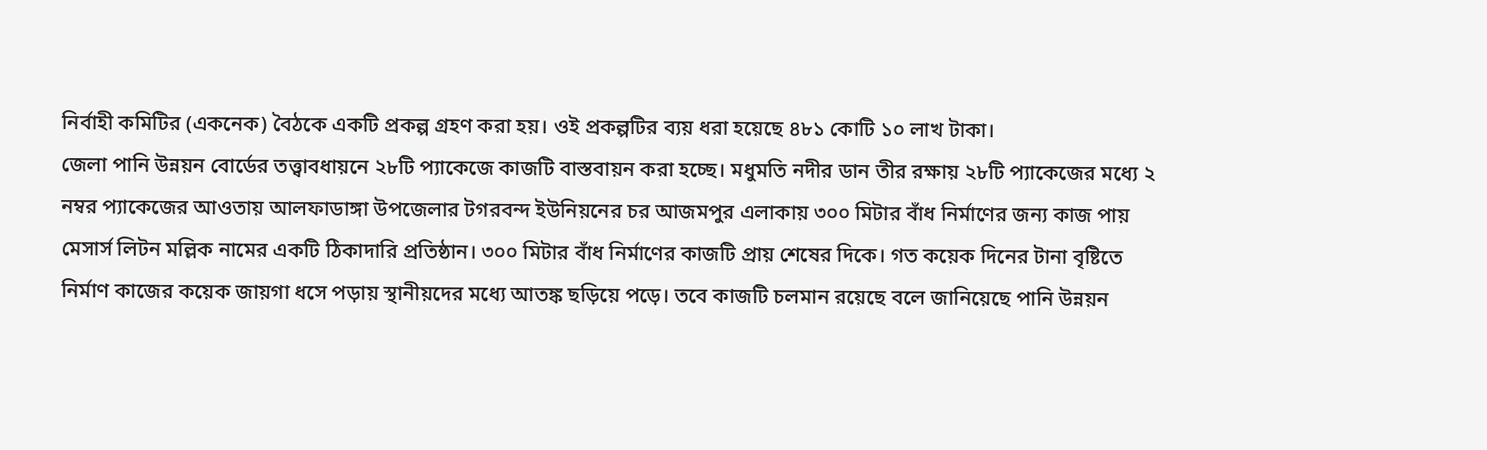নির্বাহী কমিটির (একনেক) বৈঠকে একটি প্রকল্প গ্রহণ করা হয়। ওই প্রকল্পটির ব্যয় ধরা হয়েছে ৪৮১ কোটি ১০ লাখ টাকা।
জেলা পানি উন্নয়ন বোর্ডের তত্ত্বাবধায়নে ২৮টি প্যাকেজে কাজটি বাস্তবায়ন করা হচ্ছে। মধুমতি নদীর ডান তীর রক্ষায় ২৮টি প্যাকেজের মধ্যে ২ নম্বর প্যাকেজের আওতায় আলফাডাঙ্গা উপজেলার টগরবন্দ ইউনিয়নের চর আজমপুর এলাকায় ৩০০ মিটার বাঁধ নির্মাণের জন্য কাজ পায় মেসার্স লিটন মল্লিক নামের একটি ঠিকাদারি প্রতিষ্ঠান। ৩০০ মিটার বাঁধ নির্মাণের কাজটি প্রায় শেষের দিকে। গত কয়েক দিনের টানা বৃষ্টিতে নির্মাণ কাজের কয়েক জায়গা ধসে পড়ায় স্থানীয়দের মধ্যে আতঙ্ক ছড়িয়ে পড়ে। তবে কাজটি চলমান রয়েছে বলে জানিয়েছে পানি উন্নয়ন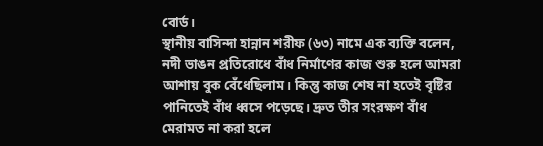বোর্ড।
স্থানীয় বাসিন্দা হান্নান শরীফ (৬৩) নামে এক ব্যক্তি বলেন, নদী ভাঙন প্রতিরোধে বাঁধ নির্মাণের কাজ শুরু হলে আমরা আশায় বুক বেঁধেছিলাম। কিন্তু কাজ শেষ না হতেই বৃষ্টির পানিতেই বাঁধ ধ্বসে পড়েছে। দ্রুত তীর সংরক্ষণ বাঁধ মেরামত না করা হলে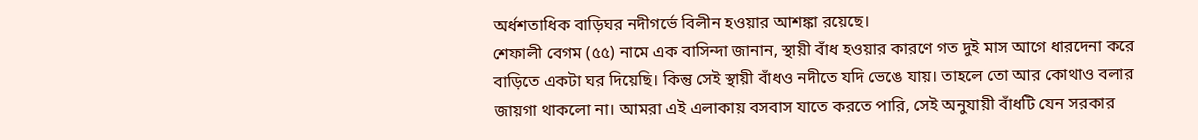অর্ধশতাধিক বাড়িঘর নদীগর্ভে বিলীন হওয়ার আশঙ্কা রয়েছে।
শেফালী বেগম (৫৫) নামে এক বাসিন্দা জানান, স্থায়ী বাঁধ হওয়ার কারণে গত দুই মাস আগে ধারদেনা করে বাড়িতে একটা ঘর দিয়েছি। কিন্তু সেই স্থায়ী বাঁধও নদীতে যদি ভেঙে যায়। তাহলে তো আর কোথাও বলার জায়গা থাকলো না। আমরা এই এলাকায় বসবাস যাতে করতে পারি, সেই অনুযায়ী বাঁধটি যেন সরকার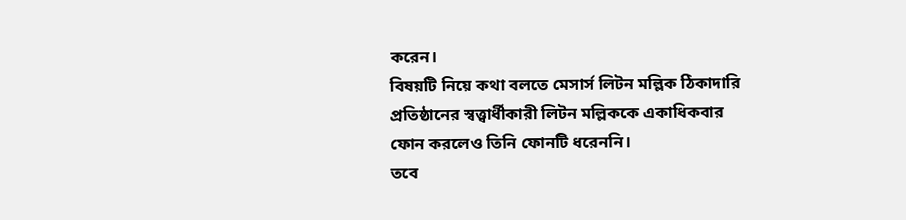করেন।
বিষয়টি নিয়ে কথা বলতে মেসার্স লিটন মল্লিক ঠিকাদারি প্রতিষ্ঠানের স্বত্ত্বার্ধীকারী লিটন মল্লিককে একাধিকবার ফোন করলেও তিনি ফোনটি ধরেননি।
তবে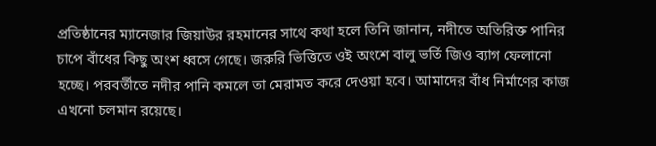প্রতিষ্ঠানের ম্যানেজার জিয়াউর রহমানের সাথে কথা হলে তিনি জানান, নদীতে অতিরিক্ত পানির চাপে বাঁধের কিছু অংশ ধ্বসে গেছে। জরুরি ভিত্তিতে ওই অংশে বালু ভর্তি জিও ব‍্যাগ ফেলানো হচ্ছে। পরবর্তীতে নদীর পানি কমলে তা মেরামত করে দেওয়া হবে। আমাদের বাঁধ নির্মাণের কাজ এখনো চলমান রয়েছে।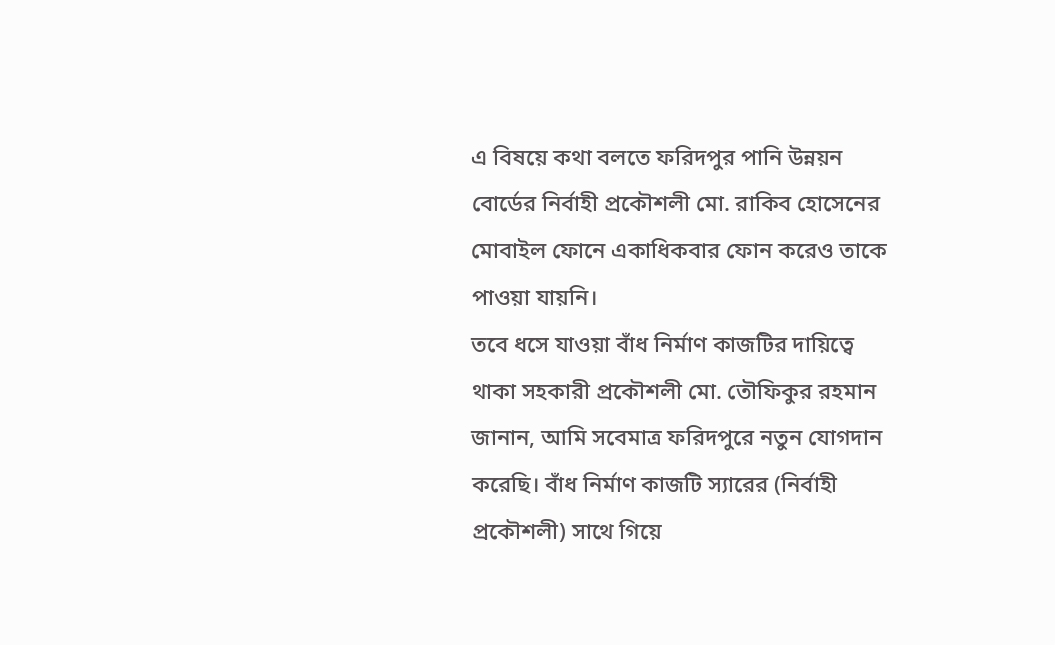এ বিষয়ে কথা বলতে ফরিদপুর পানি উন্নয়ন বোর্ডের নির্বাহী প্রকৌশলী মো. রাকিব হোসেনের মোবাইল ফোনে একাধিকবার ফোন করেও তাকে পাওয়া যায়নি।
তবে ধসে যাওয়া বাঁধ নির্মাণ কাজটির দায়িত্বে থাকা সহকারী প্রকৌশলী মো. তৌফিকুর রহমান জানান, আমি সবেমাত্র ফরিদপুরে নতুন যোগদান করেছি। বাঁধ নির্মাণ কাজটি স্যারের (নির্বাহী প্রকৌশলী) সাথে গিয়ে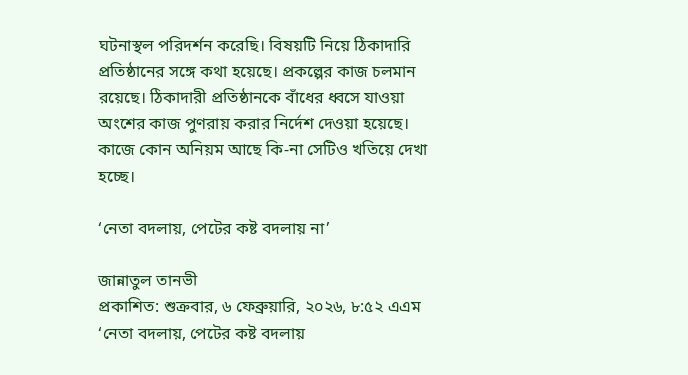ঘটনাস্থল পরিদর্শন করেছি। বিষয়টি নিয়ে ঠিকাদারি প্রতিষ্ঠানের সঙ্গে কথা হয়েছে। প্রকল্পের কাজ চলমান রয়েছে। ঠিকাদারী প্রতিষ্ঠানকে বাঁধের ধ্বসে যাওয়া অংশের কাজ পুণরায় করার নির্দেশ দেওয়া হয়েছে। কাজে কোন অনিয়ম আছে কি-না সেটিও খতিয়ে দেখা হচ্ছে।

‘নেতা বদলায়, পেটের কষ্ট বদলায় না’

জান্নাতুল তানভী
প্রকাশিত: শুক্রবার, ৬ ফেব্রুয়ারি, ২০২৬, ৮:৫২ এএম
‘নেতা বদলায়, পেটের কষ্ট বদলায়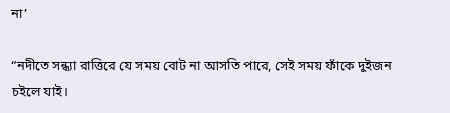না’

“নদীতে সন্ধ্যা রাত্তিরে যে সময় বোট না আসতি পারে, সেই সময় ফাঁকে দুইজন চইলে যাই।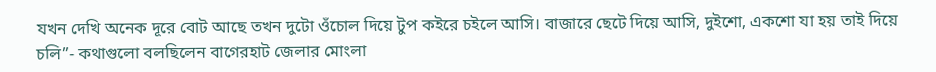যখন দেখি অনেক দূরে বোট আছে তখন দুটো ওঁচোল দিয়ে টুপ কইরে চইলে আসি। বাজারে ছেটে দিয়ে আসি, দুইশো, একশো যা হয় তাই দিয়ে চলি”- কথাগুলো বলছিলেন বাগেরহাট জেলার মোংলা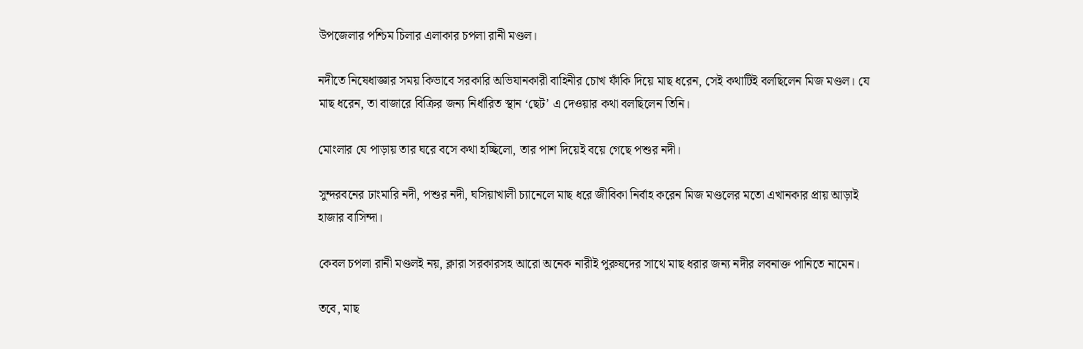উপজেলার পশ্চিম চিলার এলাকার চপলা রানী মণ্ডল।

নদীতে নিষেধাজ্ঞার সময় কিভাবে সরকারি অভিযানকারী বাহিনীর চোখ ফাঁকি দিয়ে মাছ ধরেন, সেই কথাটিই বলছিলেন মিজ মণ্ডল। যে মাছ ধরেন, তা বাজারে বিক্রির জন্য নির্ধারিত স্থান ‘ছেট’ এ দেওয়ার কথা বলছিলেন তিনি।

মোংলার যে পাড়ায় তার ঘরে বসে কথা হচ্ছিলো, তার পাশ দিয়েই বয়ে গেছে পশুর নদী।

সুন্দরবনের ঢাংমারি নদী, পশুর নদী, ঘসিয়াখালী চ্যানেলে মাছ ধরে জীবিকা নির্বাহ করেন মিজ মণ্ডলের মতো এখানকার প্রায় আড়াই হাজার বাসিন্দা।

কেবল চপলা রানী মণ্ডলই নয়, ক্লারা সরকারসহ আরো অনেক নারীই পুরুষদের সাথে মাছ ধরার জন্য নদীর লবনাক্ত পানিতে নামেন।

তবে, মাছ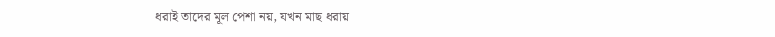ধরাই তাদের মূল পেশা নয়, যখন মাছ ধরায়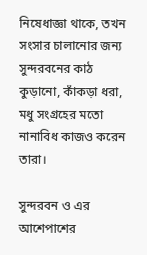নিষেধাজ্ঞা থাকে, তখন সংসার চালানোর জন্য সুন্দরবনের কাঠ কুড়ানো, কাঁকড়া ধরা, মধু সংগ্রহের মতো নানাবিধ কাজও করেন তারা।

সুন্দরবন ও এর আশেপাশের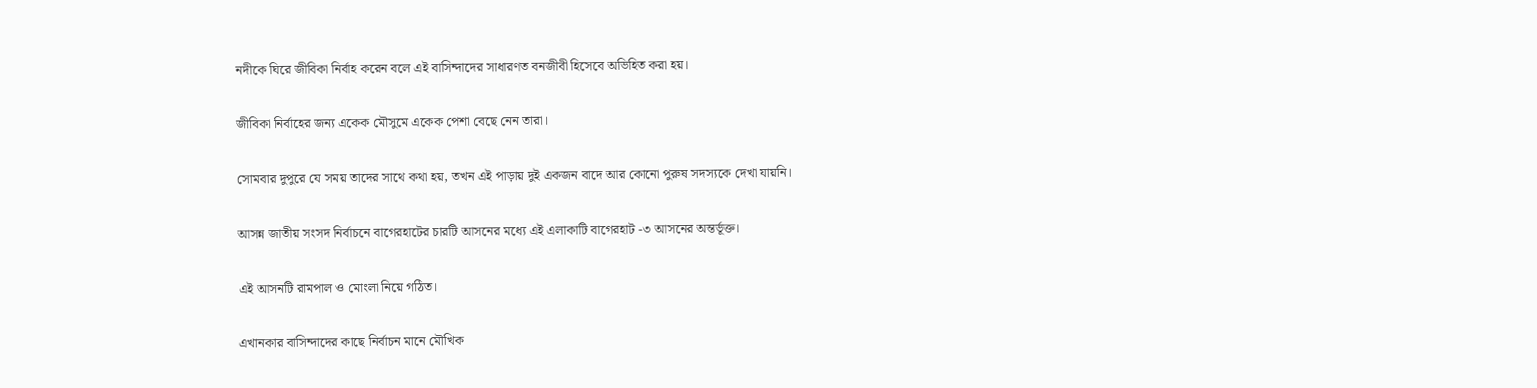নদীকে ঘিরে জীবিকা নির্বাহ করেন বলে এই বাসিন্দাদের সাধারণত বনজীবী হিসেবে অভিহিত করা হয়।

জীবিকা নির্বাহের জন্য একেক মৌসুমে একেক পেশা বেছে নেন তারা।

সোমবার দুপুরে যে সময় তাদের সাথে কথা হয়, তখন এই পাড়ায় দুই একজন বাদে আর কোনো পুরুষ সদস্যকে দেখা যায়নি।

আসন্ন জাতীয় সংসদ নির্বাচনে বাগেরহাটের চারটি আসনের মধ্যে এই এলাকাটি বাগেরহাট -৩ আসনের অন্তর্ভূক্ত।

এই আসনটি রামপাল ও মোংলা নিয়ে গঠিত।

এখানকার বাসিন্দাদের কাছে নির্বাচন মানে মৌখিক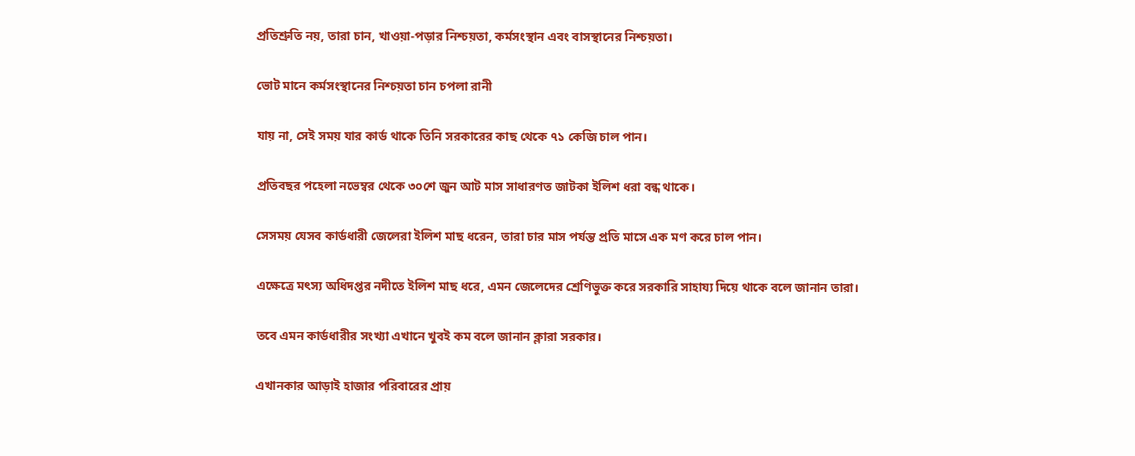প্রতিশ্রুতি নয়, তারা চান, খাওয়া-পড়ার নিশ্চয়তা, কর্মসংস্থান এবং বাসস্থানের নিশ্চয়তা।

ভোট মানে কর্মসংস্থানের নিশ্চয়তা চান চপলা রানী

যায় না, সেই সময় যার কার্ড থাকে তিনি সরকারের কাছ থেকে ৭১ কেজি চাল পান।

প্রতিবছর পহেলা নভেম্বর থেকে ৩০শে জুন আট মাস সাধারণত জাটকা ইলিশ ধরা বন্ধ থাকে।

সেসময় যেসব কার্ডধারী জেলেরা ইলিশ মাছ ধরেন, তারা চার মাস পর্যন্ত প্রতি মাসে এক মণ করে চাল পান।

এক্ষেত্রে মৎস্য অধিদপ্তর নদীতে ইলিশ মাছ ধরে, এমন জেলেদের শ্রেণিভুক্ত করে সরকারি সাহায্য দিয়ে থাকে বলে জানান তারা।

তবে এমন কার্ডধারীর সংখ্যা এখানে খুবই কম বলে জানান ক্লারা সরকার।

এখানকার আড়াই হাজার পরিবারের প্রায়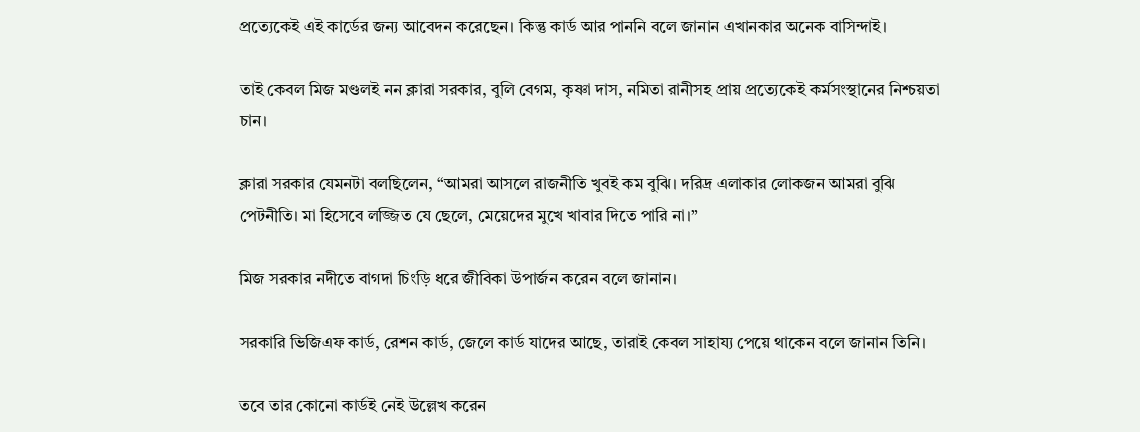প্রত্যেকেই এই কার্ডের জন্য আবেদন করেছেন। কিন্তু কার্ড আর পাননি বলে জানান এখানকার অনেক বাসিন্দাই।

তাই কেবল মিজ মণ্ডলই নন ক্লারা সরকার, বুলি বেগম, কৃষ্ণা দাস, নমিতা রানীসহ প্রায় প্রত্যেকেই কর্মসংস্থানের নিশ্চয়তা চান।

ক্লারা সরকার যেমনটা বলছিলেন, “আমরা আসলে রাজনীতি খুবই কম বুঝি। দরিদ্র এলাকার লোকজন আমরা বুঝি পেটনীতি। মা হিসেবে লজ্জিত যে ছেলে, মেয়েদের মুখে খাবার দিতে পারি না।”

মিজ সরকার নদীতে বাগদা চিংড়ি ধরে জীবিকা উপার্জন করেন বলে জানান।

সরকারি ভিজিএফ কার্ড, রেশন কার্ড, জেলে কার্ড যাদের আছে, তারাই কেবল সাহায্য পেয়ে থাকেন বলে জানান তিনি।

তবে তার কোনো কার্ডই নেই উল্লেখ করেন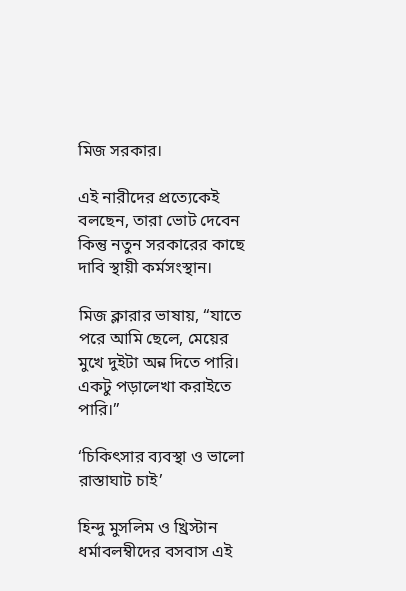মিজ সরকার।

এই নারীদের প্রত্যেকেই বলছেন, তারা ভোট দেবেন কিন্তু নতুন সরকারের কাছে দাবি স্থায়ী কর্মসংস্থান।

মিজ ক্লারার ভাষায়, “যাতে পরে আমি ছেলে, মেয়ের মুখে দুইটা অন্ন দিতে পারি। একটু পড়ালেখা করাইতে পারি।”

‘চিকিৎসার ব্যবস্থা ও ভালো রাস্তাঘাট চাই’

হিন্দু মুসলিম ও খ্রিস্টান ধর্মাবলম্বীদের বসবাস এই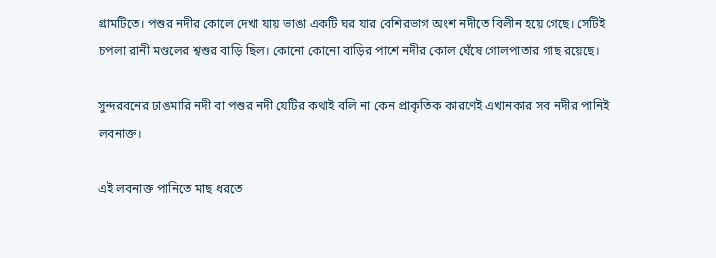গ্রামটিতে। পশুর নদীর কোলে দেখা যায় ভাঙা একটি ঘর যার বেশিরভাগ অংশ নদীতে বিলীন হয়ে গেছে। সেটিই চপলা রানী মণ্ডলের শ্বশুর বাড়ি ছিল। কোনো কোনো বাড়ির পাশে নদীর কোল ঘেঁষে গোলপাতার গাছ রয়েছে।

সুন্দরবনের ঢাঙমারি নদী বা পশুর নদী যেটির কথাই বলি না কেন প্রাকৃতিক কারণেই এখানকার সব নদীর পানিই লবনাক্ত।

এই লবনাক্ত পানিতে মাছ ধরতে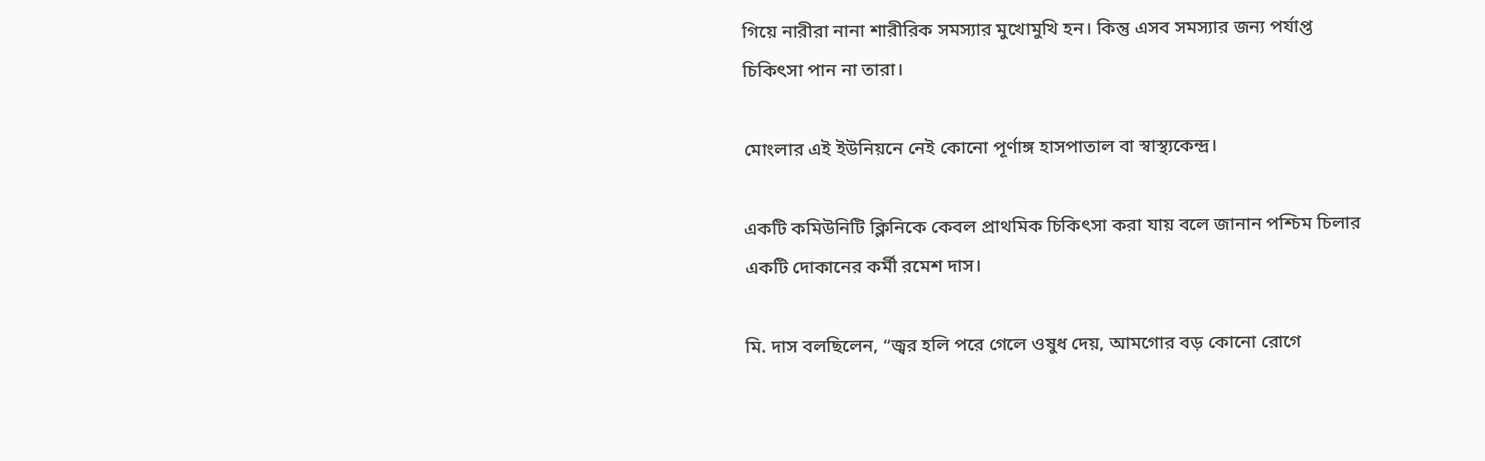গিয়ে নারীরা নানা শারীরিক সমস্যার মুখোমুখি হন। কিন্তু এসব সমস্যার জন্য পর্যাপ্ত চিকিৎসা পান না তারা।

মোংলার এই ইউনিয়নে নেই কোনো পূর্ণাঙ্গ হাসপাতাল বা স্বাস্থ্যকেন্দ্র।

একটি কমিউনিটি ক্লিনিকে কেবল প্রাথমিক চিকিৎসা করা যায় বলে জানান পশ্চিম চিলার একটি দোকানের কর্মী রমেশ দাস।

মি. দাস বলছিলেন, “জ্বর হলি পরে গেলে ওষুধ দেয়, আমগোর বড় কোনো রোগে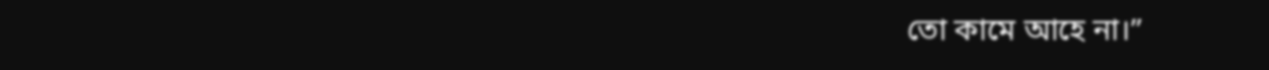তো কামে আহে না।”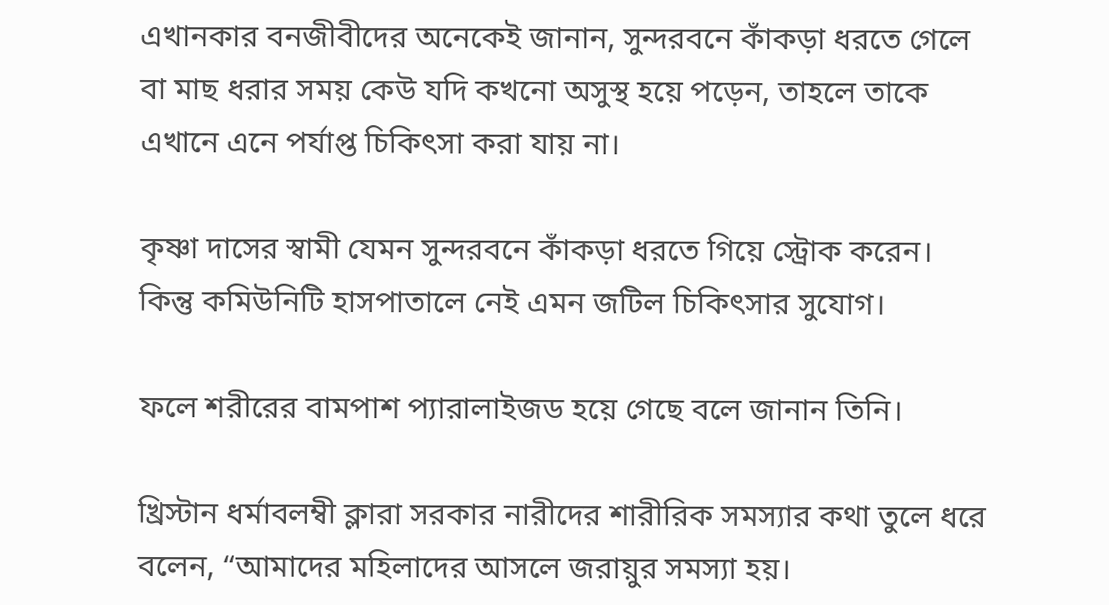এখানকার বনজীবীদের অনেকেই জানান, সুন্দরবনে কাঁকড়া ধরতে গেলে বা মাছ ধরার সময় কেউ যদি কখনো অসুস্থ হয়ে পড়েন, তাহলে তাকে এখানে এনে পর্যাপ্ত চিকিৎসা করা যায় না।

কৃষ্ণা দাসের স্বামী যেমন সুন্দরবনে কাঁকড়া ধরতে গিয়ে স্ট্রোক করেন। কিন্তু কমিউনিটি হাসপাতালে নেই এমন জটিল চিকিৎসার সুযোগ।

ফলে শরীরের বামপাশ প্যারালাইজড হয়ে গেছে বলে জানান তিনি।

খ্রিস্টান ধর্মাবলম্বী ক্লারা সরকার নারীদের শারীরিক সমস্যার কথা তুলে ধরে বলেন, “আমাদের মহিলাদের আসলে জরায়ুর সমস্যা হয়।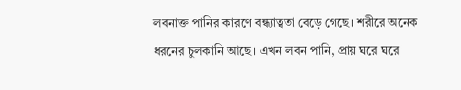লবনাক্ত পানির কারণে বন্ধ্যাত্বতা বেড়ে গেছে। শরীরে অনেক ধরনের চুলকানি আছে। এখন লবন পানি, প্রায় ঘরে ঘরে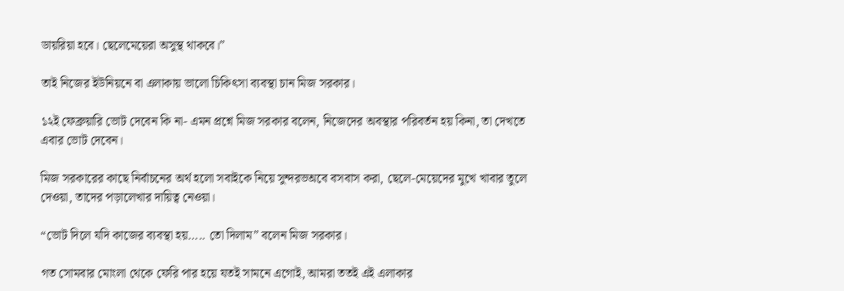ডায়রিয়া হবে। ছেলেমেয়েরা অসুস্থ থাকবে।”

তাই নিজের ইউনিয়নে বা এলাকায় ভালো চিকিৎসা ব্যবস্থা চান মিজ সরকার।

১২ই ফেব্রুয়ারি ভোট দেবেন কি না- এমন প্রশ্নে মিজ সরকার বলেন, নিজেদের অবস্থার পরিবর্তন হয় কিনা, তা দেখতে এবার ভোট দেবেন।

মিজ সরকারের কাছে নির্বাচনের অর্থ হলো সবাইকে নিয়ে সুন্দরভঅবে বসবাস করা, ছেলে-মেয়েদের মুখে খাবার তুলে দেওয়া, তাদের পড়ালেখার দায়িত্ব নেওয়া।

“ভোট দিলে যদি কাজের ব্যবস্থা হয়….. তো দিলাম” বলেন মিজ সরকার।

গত সোমবার মোংলা থেকে ফেরি পার হয়ে যতই সামনে এগোই, আমরা ততই এই এলাকার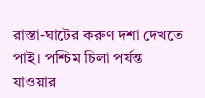রাস্তা-ঘাটের করুণ দশা দেখতে পাই। পশ্চিম চিলা পর্যন্ত যাওয়ার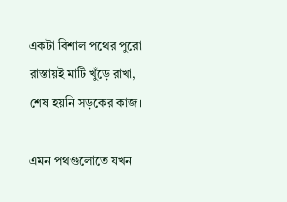একটা বিশাল পথের পুরো রাস্তায়ই মাটি খুঁড়ে রাখা, শেষ হয়নি সড়কের কাজ।

এমন পথগুলোতে যখন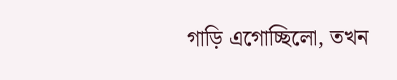গাড়ি এগোচ্ছিলো, তখন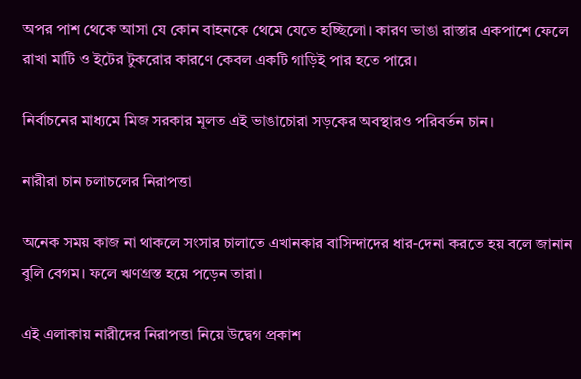অপর পাশ থেকে আসা যে কোন বাহনকে থেমে যেতে হচ্ছিলো। কারণ ভাঙা রাস্তার একপাশে ফেলে রাখা মাটি ও ইটের টুকরোর কারণে কেবল একটি গাড়িই পার হতে পারে।

নির্বাচনের মাধ্যমে মিজ সরকার মূলত এই ভাঙাচোরা সড়কের অবস্থারও পরিবর্তন চান।

নারীরা চান চলাচলের নিরাপত্তা

অনেক সময় কাজ না থাকলে সংসার চালাতে এখানকার বাসিন্দাদের ধার-দেনা করতে হয় বলে জানান বুলি বেগম। ফলে ঋণগ্রস্ত হয়ে পড়েন তারা।

এই এলাকায় নারীদের নিরাপত্তা নিয়ে উদ্বেগ প্রকাশ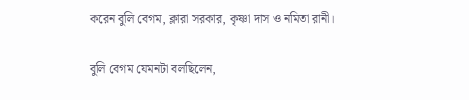করেন বুলি বেগম, ক্লারা সরকার, কৃষ্ণা দাস ও নমিতা রানী।

বুলি বেগম যেমনটা বলছিলেন,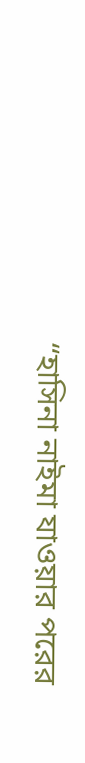“হাসিনা নাইমা যাওয়ার পরের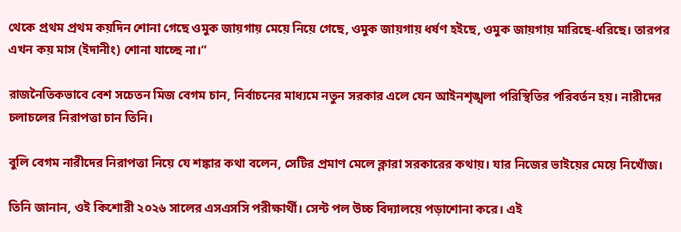থেকে প্রথম প্রথম কয়দিন শোনা গেছে ওমুক জায়গায় মেয়ে নিয়ে গেছে, ওমুক জায়গায় ধর্ষণ হইছে, ওমুক জায়গায় মারিছে-ধরিছে। তারপর এখন কয় মাস (ইদানীং) শোনা যাচ্ছে না।”

রাজনৈতিকভাবে বেশ সচেতন মিজ বেগম চান, নির্বাচনের মাধ্যমে নতুন সরকার এলে যেন আইনশৃঙ্খলা পরিস্থিতির পরিবর্তন হয়। নারীদের চলাচলের নিরাপত্তা চান তিনি।

বুলি বেগম নারীদের নিরাপত্তা নিয়ে যে শঙ্কার কথা বলেন, সেটির প্রমাণ মেলে ক্লারা সরকারের কথায়। যার নিজের ভাইয়ের মেয়ে নিখোঁজ।

তিনি জানান, ওই কিশোরী ২০২৬ সালের এসএসসি পরীক্ষার্থী। সেন্ট পল উচ্চ বিদ্যালয়ে পড়াশোনা করে। এই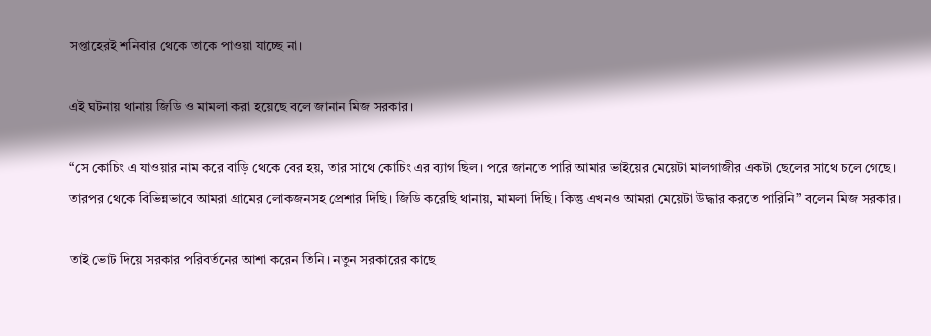সপ্তাহেরই শনিবার থেকে তাকে পাওয়া যাচ্ছে না।

এই ঘটনায় থানায় জিডি ও মামলা করা হয়েছে বলে জানান মিজ সরকার।

“সে কোচিং এ যাওয়ার নাম করে বাড়ি থেকে বের হয়, তার সাথে কোচিং এর ব্যাগ ছিল। পরে জানতে পারি আমার ভাইয়ের মেয়েটা মালগাজীর একটা ছেলের সাথে চলে গেছে। তারপর থেকে বিভিন্নভাবে আমরা গ্রামের লোকজনসহ প্রেশার দিছি। জিডি করেছি থানায়, মামলা দিছি। কিন্তু এখনও আমরা মেয়েটা উদ্ধার করতে পারিনি” বলেন মিজ সরকার।

তাই ভোট দিয়ে সরকার পরিবর্তনের আশা করেন তিনি। নতুন সরকারের কাছে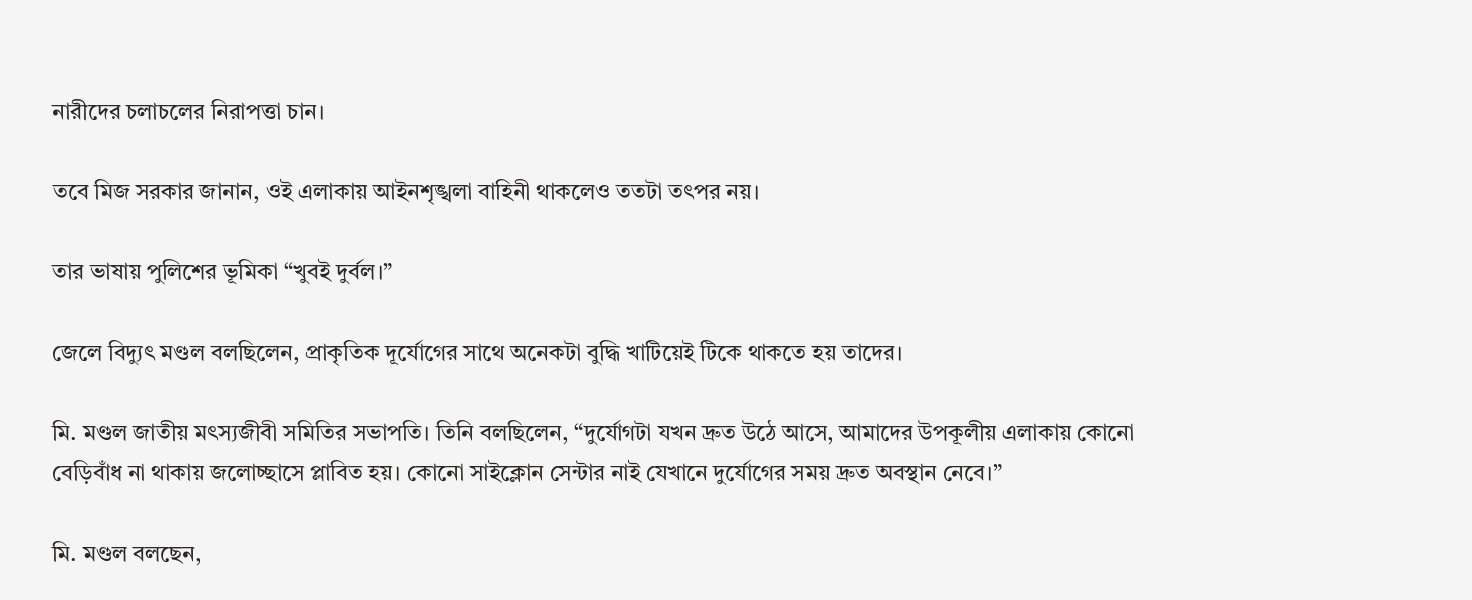নারীদের চলাচলের নিরাপত্তা চান।

তবে মিজ সরকার জানান, ওই এলাকায় আইনশৃঙ্খলা বাহিনী থাকলেও ততটা তৎপর নয়।

তার ভাষায় পুলিশের ভূমিকা “খুবই দুর্বল।”

জেলে বিদ্যুৎ মণ্ডল বলছিলেন, প্রাকৃতিক দূর্যোগের সাথে অনেকটা বুদ্ধি খাটিয়েই টিকে থাকতে হয় তাদের।

মি. মণ্ডল জাতীয় মৎস্যজীবী সমিতির সভাপতি। তিনি বলছিলেন, “দুর্যোগটা যখন দ্রুত উঠে আসে, আমাদের উপকূলীয় এলাকায় কোনো বেড়িবাঁধ না থাকায় জলোচ্ছাসে প্লাবিত হয়। কোনো সাইক্লোন সেন্টার নাই যেখানে দুর্যোগের সময় দ্রুত অবস্থান নেবে।”

মি. মণ্ডল বলছেন,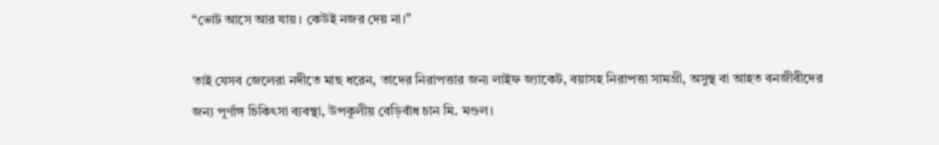“ভোট আসে আর যায়। কেউই নজর দেয় না।”

তাই যেসব জেলেরা নদীতে মাছ ধরেন, তাদের নিরাপত্তার জন্য লাইফ জ্যাকেট, বয়াসহ নিরাপত্তা সামগ্রী, অসুস্থ বা আহত বনজীবীদের জন্য পূর্ণাঙ্গ চিকিৎসা ব্যবস্থা, উপকূলীয় বেড়িবাঁধ চান মি. মণ্ডল।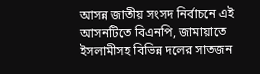আসন্ন জাতীয় সংসদ নির্বাচনে এই আসনটিতে বিএনপি, জামায়াতে ইসলামীসহ বিভিন্ন দলের সাতজন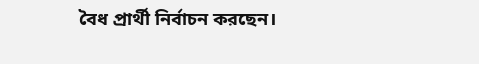বৈধ প্রার্থী নির্বাচন করছেন।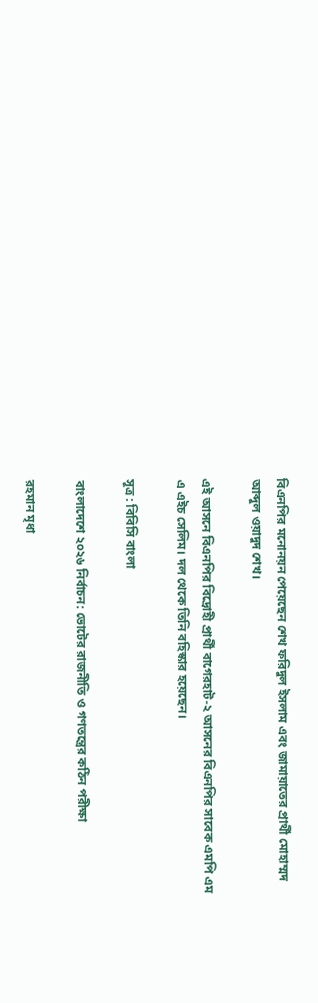বিএনপির মনোনয়ন পেয়েছেন শেখ ফরিদুল ইসলাম এবং জামায়াতের প্রার্থী মোহাম্মদ আব্দুল ওয়াদুদ শেখ।

এই আসনে বিএনপির বিদ্রোহী প্রার্থী বাগেরহাট-২ আসনের বিএনপির সাবেক এমপি এম এ এইচ সেলিম। দল থেকে তিনি বহিস্কার হয়েছেন।

সূত্র : বিবিসি বাংলা

বাংলাদেশে ২০২৬ নির্বাচন: ভোটের রাজনীতি ও গণতন্ত্রের কঠিন পরীক্ষা

রহমান মৃধা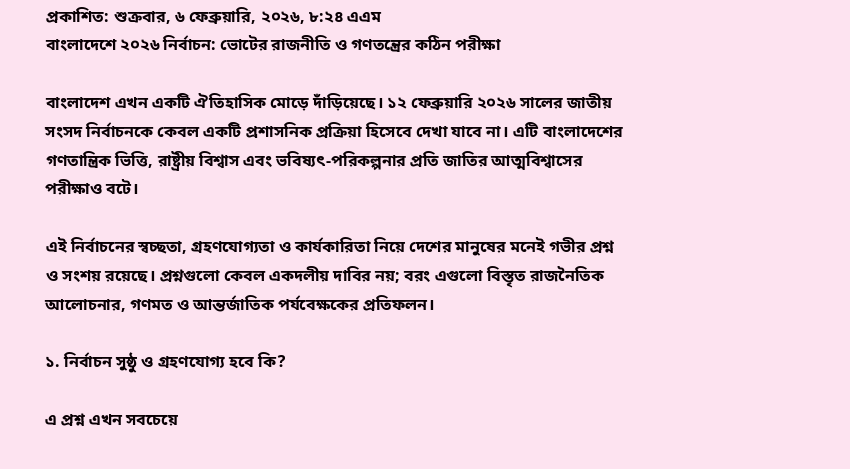প্রকাশিত: শুক্রবার, ৬ ফেব্রুয়ারি, ২০২৬, ৮:২৪ এএম
বাংলাদেশে ২০২৬ নির্বাচন: ভোটের রাজনীতি ও গণতন্ত্রের কঠিন পরীক্ষা

বাংলাদেশ এখন একটি ঐতিহাসিক মোড়ে দাঁড়িয়েছে। ১২ ফেব্রুয়ারি ২০২৬ সালের জাতীয় সংসদ নির্বাচনকে কেবল একটি প্রশাসনিক প্রক্রিয়া হিসেবে দেখা যাবে না। এটি বাংলাদেশের গণতান্ত্রিক ভিত্তি, রাষ্ট্রীয় বিশ্বাস এবং ভবিষ্যৎ‑পরিকল্পনার প্রতি জাতির আত্মবিশ্বাসের পরীক্ষাও বটে।

এই নির্বাচনের স্বচ্ছতা, গ্রহণযোগ্যতা ও কার্যকারিতা নিয়ে দেশের মানুষের মনেই গভীর প্রশ্ন ও সংশয় রয়েছে। প্রশ্নগুলো কেবল একদলীয় দাবির নয়; বরং এগুলো বিস্তৃত রাজনৈতিক আলোচনার, গণমত ও আন্তর্জাতিক পর্যবেক্ষকের প্রতিফলন।

১. নির্বাচন সুষ্ঠু ও গ্রহণযোগ্য হবে কি?

এ প্রশ্ন এখন সবচেয়ে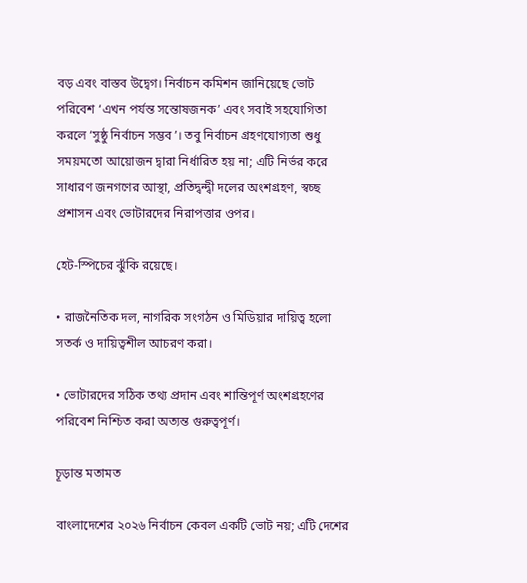বড় এবং বাস্তব উদ্বেগ। নির্বাচন কমিশন জানিয়েছে ভোট পরিবেশ ‘এখন পর্যন্ত সন্তোষজনক’ এবং সবাই সহযোগিতা করলে ‘সুষ্ঠু নির্বাচন সম্ভব’। তবু নির্বাচন গ্রহণযোগ্যতা শুধু সময়মতো আয়োজন দ্বারা নির্ধারিত হয় না; এটি নির্ভর করে সাধারণ জনগণের আস্থা, প্রতিদ্বন্দ্বী দলের অংশগ্রহণ, স্বচ্ছ প্রশাসন এবং ভোটারদের নিরাপত্তার ওপর।

হেট‑স্পিচের ঝুঁকি রয়েছে।

• রাজনৈতিক দল, নাগরিক সংগঠন ও মিডিয়ার দায়িত্ব হলো সতর্ক ও দায়িত্বশীল আচরণ করা।

• ভোটারদের সঠিক তথ্য প্রদান এবং শান্তিপূর্ণ অংশগ্রহণের পরিবেশ নিশ্চিত করা অত্যন্ত গুরুত্বপূর্ণ।

চূড়ান্ত মতামত

বাংলাদেশের ২০২৬ নির্বাচন কেবল একটি ভোট নয়; এটি দেশের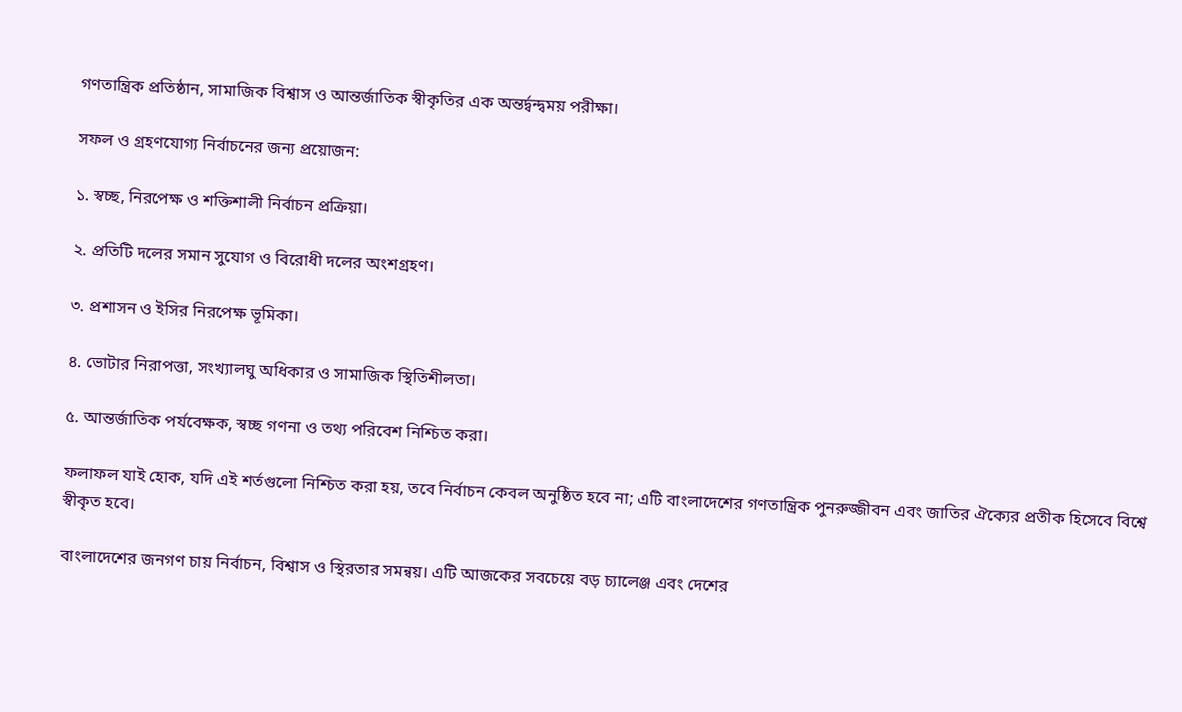গণতান্ত্রিক প্রতিষ্ঠান, সামাজিক বিশ্বাস ও আন্তর্জাতিক স্বীকৃতির এক অন্তর্দ্বন্দ্বময় পরীক্ষা।

সফল ও গ্রহণযোগ্য নির্বাচনের জন্য প্রয়োজন:

১. স্বচ্ছ, নিরপেক্ষ ও শক্তিশালী নির্বাচন প্রক্রিয়া।

২. প্রতিটি দলের সমান সুযোগ ও বিরোধী দলের অংশগ্রহণ।

৩. প্রশাসন ও ইসির নিরপেক্ষ ভূমিকা।

৪. ভোটার নিরাপত্তা, সংখ্যালঘু অধিকার ও সামাজিক স্থিতিশীলতা।

৫. আন্তর্জাতিক পর্যবেক্ষক, স্বচ্ছ গণনা ও তথ্য পরিবেশ নিশ্চিত করা।

ফলাফল যাই হোক, যদি এই শর্তগুলো নিশ্চিত করা হয়, তবে নির্বাচন কেবল অনুষ্ঠিত হবে না; এটি বাংলাদেশের গণতান্ত্রিক পুনরুজ্জীবন এবং জাতির ঐক্যের প্রতীক হিসেবে বিশ্বে স্বীকৃত হবে।

বাংলাদেশের জনগণ চায় নির্বাচন, বিশ্বাস ও স্থিরতার সমন্বয়। এটি আজকের সবচেয়ে বড় চ্যালেঞ্জ এবং দেশের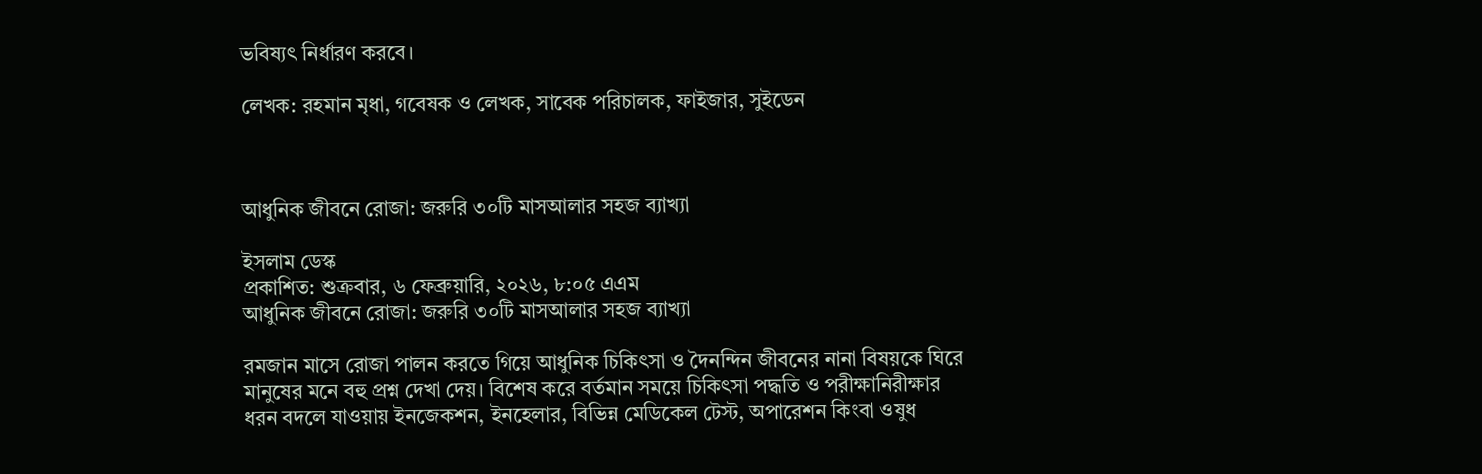ভবিষ্যৎ নির্ধারণ করবে।

লেখক: রহমান মৃধা, গবেষক ও লেখক, সাবেক পরিচালক, ফাইজার, সুইডেন



আধুনিক জীবনে রোজা: জরুরি ৩০টি মাসআলার সহজ ব্যাখ্যা

ইসলাম ডেস্ক
প্রকাশিত: শুক্রবার, ৬ ফেব্রুয়ারি, ২০২৬, ৮:০৫ এএম
আধুনিক জীবনে রোজা: জরুরি ৩০টি মাসআলার সহজ ব্যাখ্যা

রমজান মাসে রোজা পালন করতে গিয়ে আধুনিক চিকিৎসা ও দৈনন্দিন জীবনের নানা বিষয়কে ঘিরে মানুষের মনে বহু প্রশ্ন দেখা দেয়। বিশেষ করে বর্তমান সময়ে চিকিৎসা পদ্ধতি ও পরীক্ষানিরীক্ষার ধরন বদলে যাওয়ায় ইনজেকশন, ইনহেলার, বিভিন্ন মেডিকেল টেস্ট, অপারেশন কিংবা ওষুধ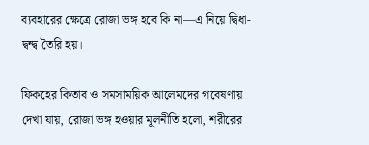ব্যবহারের ক্ষেত্রে রোজা ভঙ্গ হবে কি না—এ নিয়ে দ্বিধা-দ্বন্দ্ব তৈরি হয়।

ফিকহের কিতাব ও সমসাময়িক আলেমদের গবেষণায় দেখা যায়, রোজা ভঙ্গ হওয়ার মূলনীতি হলো, শরীরের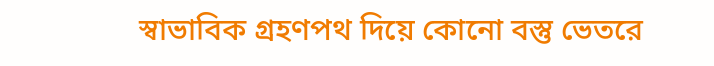স্বাভাবিক গ্রহণপথ দিয়ে কোনো বস্তু ভেতরে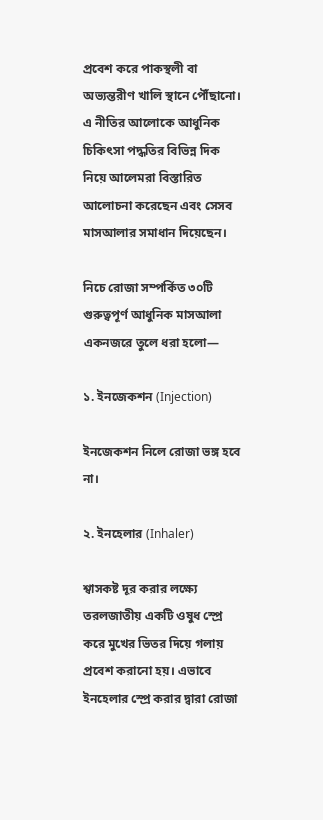প্রবেশ করে পাকস্থলী বা অভ্যন্তরীণ খালি স্থানে পৌঁছানো। এ নীতির আলোকে আধুনিক চিকিৎসা পদ্ধতির বিভিন্ন দিক নিয়ে আলেমরা বিস্তারিত আলোচনা করেছেন এবং সেসব মাসআলার সমাধান দিয়েছেন।

নিচে রোজা সম্পর্কিত ৩০টি গুরুত্বপূর্ণ আধুনিক মাসআলা একনজরে তুলে ধরা হলো—

১. ইনজেকশন (Injection)

ইনজেকশন নিলে রোজা ভঙ্গ হবে না।

২. ইনহেলার (Inhaler)

শ্বাসকষ্ট দূর করার লক্ষ্যে তরলজাতীয় একটি ওষুধ স্প্রে করে মুখের ভিতর দিয়ে গলায় প্রবেশ করানো হয়। এভাবে ইনহেলার স্প্রে করার দ্বারা রোজা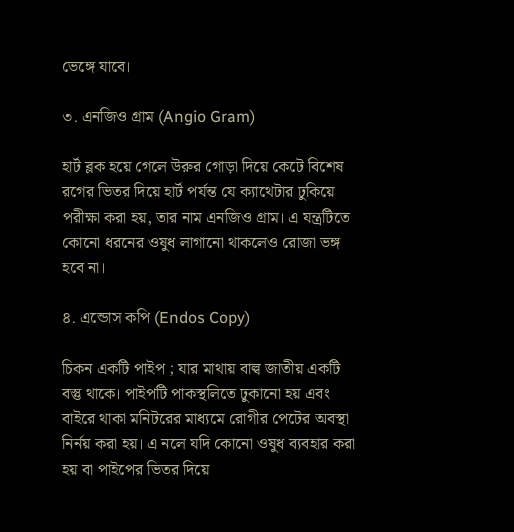ভেঙ্গে যাবে।

৩. এনজিও গ্রাম (Angio Gram)

হার্ট ব্লক হয়ে গেলে উরুর গোড়া দিয়ে কেটে বিশেষ রগের ভিতর দিয়ে হার্ট পর্যন্ত যে ক্যাথেটার ঢুকিয়ে পরীক্ষা করা হয়, তার নাম এনজিও গ্রাম। এ যন্ত্রটিতে কোনো ধরনের ওষুধ লাগানো থাকলেও রোজা ভঙ্গ হবে না।

৪. এন্ডোস কপি (Endos Copy)

চিকন একটি পাইপ ; যার মাথায় বাল্ব জাতীয় একটি বস্তু থাকে। পাইপটি পাকস্থলিতে ঢুকানো হয় এবং বাইরে থাকা মনিটরের মাধ্যমে রোগীর পেটের অবস্থা নির্নয় করা হয়। এ নলে যদি কোনো ওষুধ ব্যবহার করা হয় বা পাইপের ভিতর দিয়ে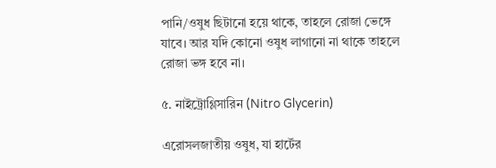পানি/ওষুধ ছিটানো হয়ে থাকে, তাহলে রোজা ভেঙ্গে যাবে। আর যদি কোনো ওষুধ লাগানো না থাকে তাহলে রোজা ভঙ্গ হবে না।

৫. নাইট্রোগ্লিসারিন (Nitro Glycerin)

এরোসলজাতীয় ওষুধ, যা হার্টের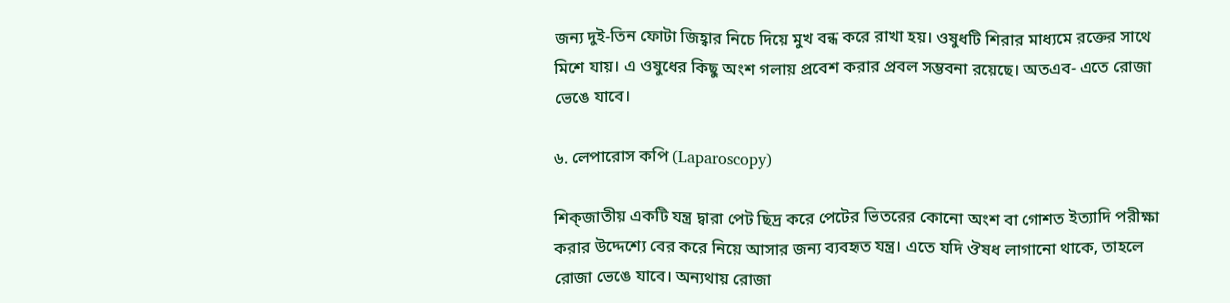জন্য দুই-তিন ফোটা জিহ্বার নিচে দিয়ে মুখ বন্ধ করে রাখা হয়। ওষুধটি শিরার মাধ্যমে রক্তের সাথে মিশে যায়। এ ওষুধের কিছু অংশ গলায় প্রবেশ করার প্রবল সম্ভবনা রয়েছে। অতএব- এতে রোজা ভেঙে যাবে।

৬. লেপারোস কপি (Laparoscopy)

শিক্জাতীয় একটি যন্ত্র দ্বারা পেট ছিদ্র করে পেটের ভিতরের কোনো অংশ বা গোশত ইত্যাদি পরীক্ষা করার উদ্দেশ্যে বের করে নিয়ে আসার জন্য ব্যবহৃত যন্ত্র। এতে যদি ঔষধ লাগানো থাকে, তাহলে রোজা ভেঙে যাবে। অন্যথায় রোজা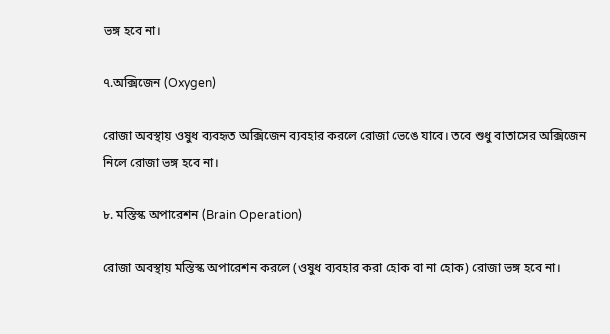ভঙ্গ হবে না।

৭.অক্সিজেন (Oxygen)

রোজা অবস্থায় ওষুধ ব্যবহৃত অক্সিজেন ব্যবহার করলে রোজা ভেঙে যাবে। তবে শুধু বাতাসের অক্সিজেন নিলে রোজা ভঙ্গ হবে না।

৮. মস্তিস্ক অপারেশন (Brain Operation)

রোজা অবস্থায় মস্তিস্ক অপারেশন করলে (ওষুধ ব্যবহার করা হোক বা না হোক) রোজা ভঙ্গ হবে না।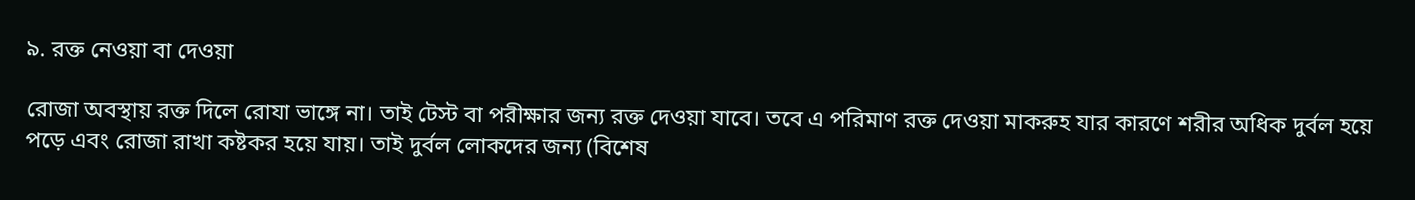৯. রক্ত নেওয়া বা দেওয়া

রোজা অবস্থায় রক্ত দিলে রোযা ভাঙ্গে না। তাই টেস্ট বা পরীক্ষার জন্য রক্ত দেওয়া যাবে। তবে এ পরিমাণ রক্ত দেওয়া মাকরুহ যার কারণে শরীর অধিক দুর্বল হয়ে পড়ে এবং রোজা রাখা কষ্টকর হয়ে যায়। তাই দুর্বল লোকদের জন্য (বিশেষ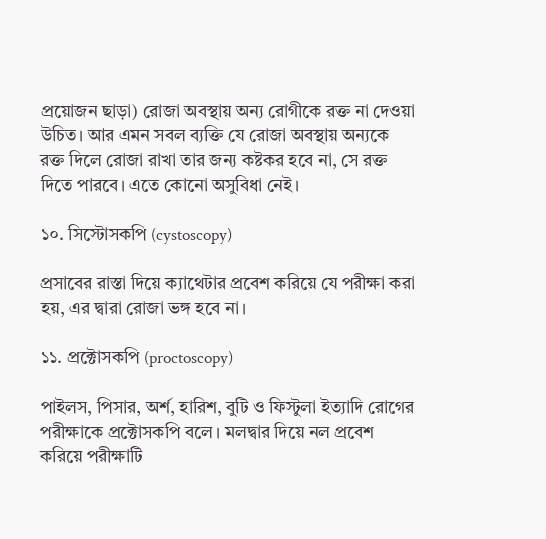প্রয়োজন ছাড়া) রোজা অবস্থায় অন্য রোগীকে রক্ত না দেওয়া উচিত। আর এমন সবল ব্যক্তি যে রোজা অবস্থায় অন্যকে রক্ত দিলে রোজা রাখা তার জন্য কষ্টকর হবে না, সে রক্ত দিতে পারবে। এতে কোনো অসুবিধা নেই।

১০. সিস্টোসকপি (cystoscopy)

প্রসাবের রাস্তা দিয়ে ক্যাথেটার প্রবেশ করিয়ে যে পরীক্ষা করা হয়, এর দ্বারা রোজা ভঙ্গ হবে না।

১১. প্রক্টোসকপি (proctoscopy)

পাইলস, পিসার, অর্শ, হারিশ, বুটি ও ফিস্টুলা ইত্যাদি রোগের পরীক্ষাকে প্রক্টোসকপি বলে। মলদ্বার দিয়ে নল প্রবেশ করিয়ে পরীক্ষাটি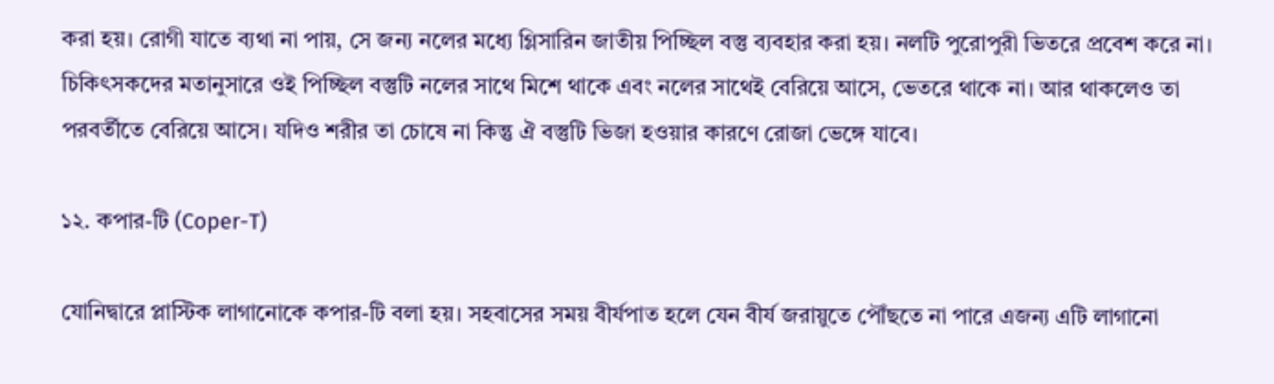করা হয়। রোগী যাতে ব্যথা না পায়, সে জন্য নলের মধ্যে গ্লিসারিন জাতীয় পিচ্ছিল বস্তু ব্যবহার করা হয়। নলটি পুরোপুরী ভিতরে প্রবেশ করে না। চিকিৎসকদের মতানুসারে ওই পিচ্ছিল বস্তুটি নলের সাথে মিশে থাকে এবং নলের সাথেই বেরিয়ে আসে, ভেতরে থাকে না। আর থাকলেও তা পরবর্তীতে বেরিয়ে আসে। যদিও শরীর তা চোষে না কিন্তু ঐ বস্তুটি ভিজা হওয়ার কারণে রোজা ভেঙ্গে যাবে।

১২. কপার-টি (Coper-T)

যোনিদ্বারে প্লাস্টিক লাগানোকে কপার-টি বলা হয়। সহবাসের সময় বীর্যপাত হলে যেন বীর্য জরায়ুতে পৌঁছতে না পারে এজন্য এটি লাগানো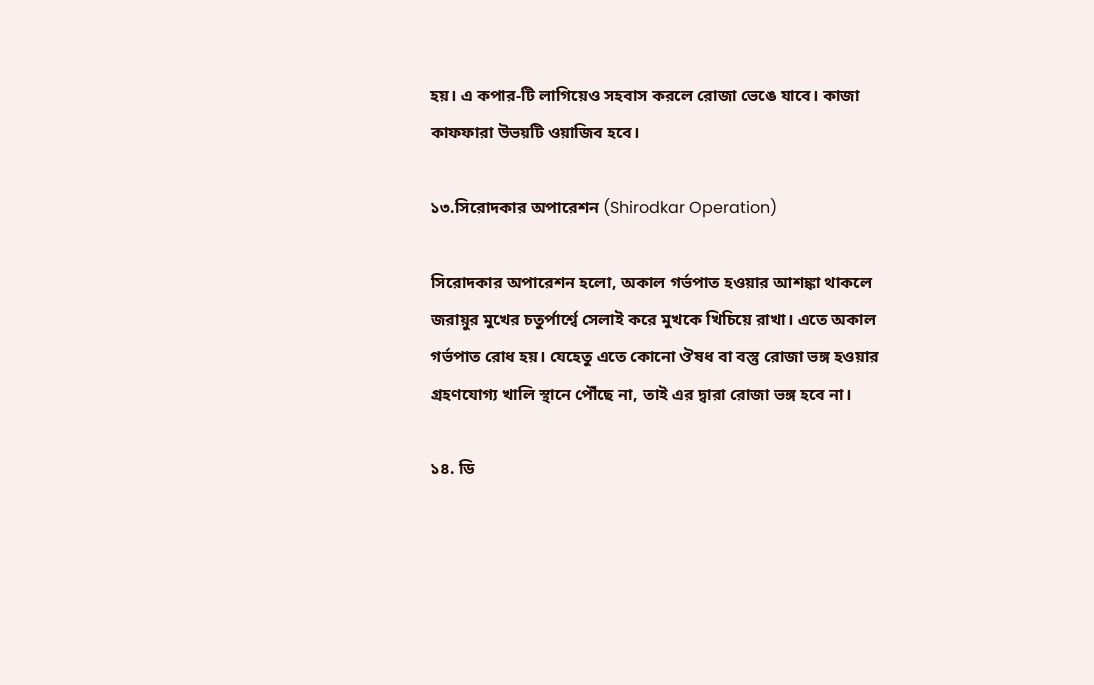হয়। এ কপার-টি লাগিয়েও সহবাস করলে রোজা ভেঙে যাবে। কাজা কাফফারা উভয়টি ওয়াজিব হবে।

১৩.সিরোদকার অপারেশন (Shirodkar Operation)

সিরোদকার অপারেশন হলো, অকাল গর্ভপাত হওয়ার আশঙ্কা থাকলে জরায়ুর মুখের চতুর্পার্শ্বে সেলাই করে মুখকে খিচিয়ে রাখা। এতে অকাল গর্ভপাত রোধ হয়। যেহেতু এতে কোনো ঔষধ বা বস্তু রোজা ভঙ্গ হওয়ার গ্রহণযোগ্য খালি স্থানে পৌঁছে না, তাই এর দ্বারা রোজা ভঙ্গ হবে না।

১৪. ডি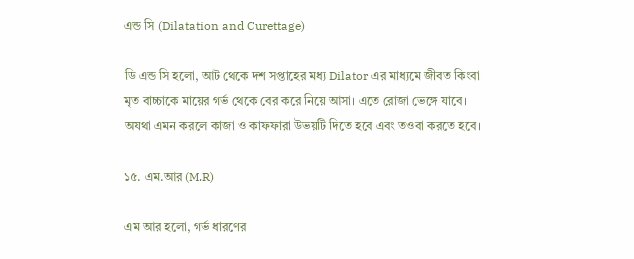এন্ড সি (Dilatation and Curettage)

ডি এন্ড সি হলো, আট থেকে দশ সপ্তাহের মধ্য Dilator এর মাধ্যমে জীবত কিংবা মৃত বাচ্চাকে মায়ের গর্ভ থেকে বের করে নিয়ে আসা। এতে রোজা ভেঙ্গে যাবে। অযথা এমন করলে কাজা ও কাফফারা উভয়টি দিতে হবে এবং তওবা করতে হবে।

১৫. এম.আর (M.R)

এম আর হলো, গর্ভ ধারণের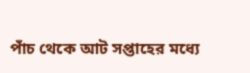পাঁচ থেকে আট সপ্তাহের মধ্যে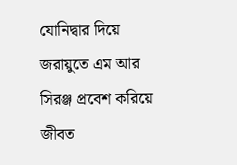যোনিদ্বার দিয়ে জরায়ুতে এম আর সিরঞ্জ প্রবেশ করিয়ে জীবত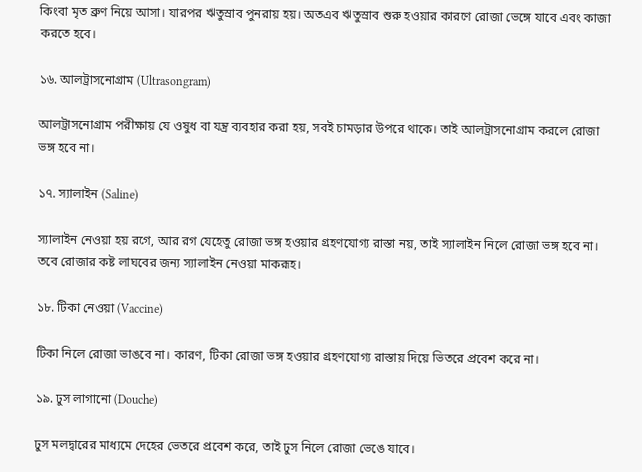কিংবা মৃত ব্রুণ নিয়ে আসা। যারপর ঋতুস্রাব পুনরায় হয়। অতএব ঋতুস্রাব শুরু হওয়ার কারণে রোজা ভেঙ্গে যাবে এবং কাজা করতে হবে।

১৬. আলট্রাসনোগ্রাম (Ultrasongram)

আলট্রাসনোগ্রাম পরীক্ষায় যে ওষুধ বা যন্ত্র ব্যবহার করা হয়, সবই চামড়ার উপরে থাকে। তাই আলট্রাসনোগ্রাম করলে রোজা ভঙ্গ হবে না।

১৭. স্যালাইন (Saline)

স্যালাইন নেওয়া হয় রগে, আর রগ যেহেতু রোজা ভঙ্গ হওয়ার গ্রহণযোগ্য রাস্তা নয়, তাই স্যালাইন নিলে রোজা ভঙ্গ হবে না। তবে রোজার কষ্ট লাঘবের জন্য স্যালাইন নেওয়া মাকরূহ।

১৮. টিকা নেওয়া (Vaccine)

টিকা নিলে রোজা ভাঙবে না। কারণ, টিকা রোজা ভঙ্গ হওয়ার গ্রহণযোগ্য রাস্তায় দিয়ে ভিতরে প্রবেশ করে না।

১৯. ঢুস লাগানো (Douche)

ঢুস মলদ্বারের মাধ্যমে দেহের ভেতরে প্রবেশ করে, তাই ঢুস নিলে রোজা ভেঙে যাবে।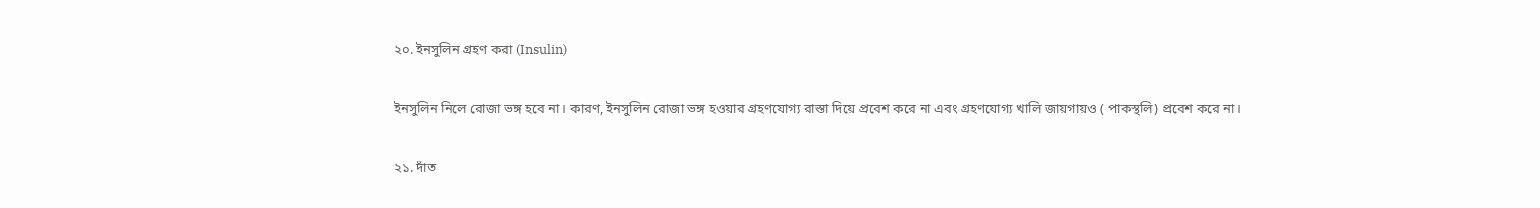২০. ইনসুলিন গ্রহণ করা (Insulin)

ইনসুলিন নিলে রোজা ভঙ্গ হবে না। কারণ, ইনসুলিন রোজা ভঙ্গ হওয়ার গ্রহণযোগ্য রাস্তা দিয়ে প্রবেশ করে না এবং গ্রহণযোগ্য খালি জায়গায়ও ( পাকস্থলি) প্রবেশ করে না।

২১. দাঁত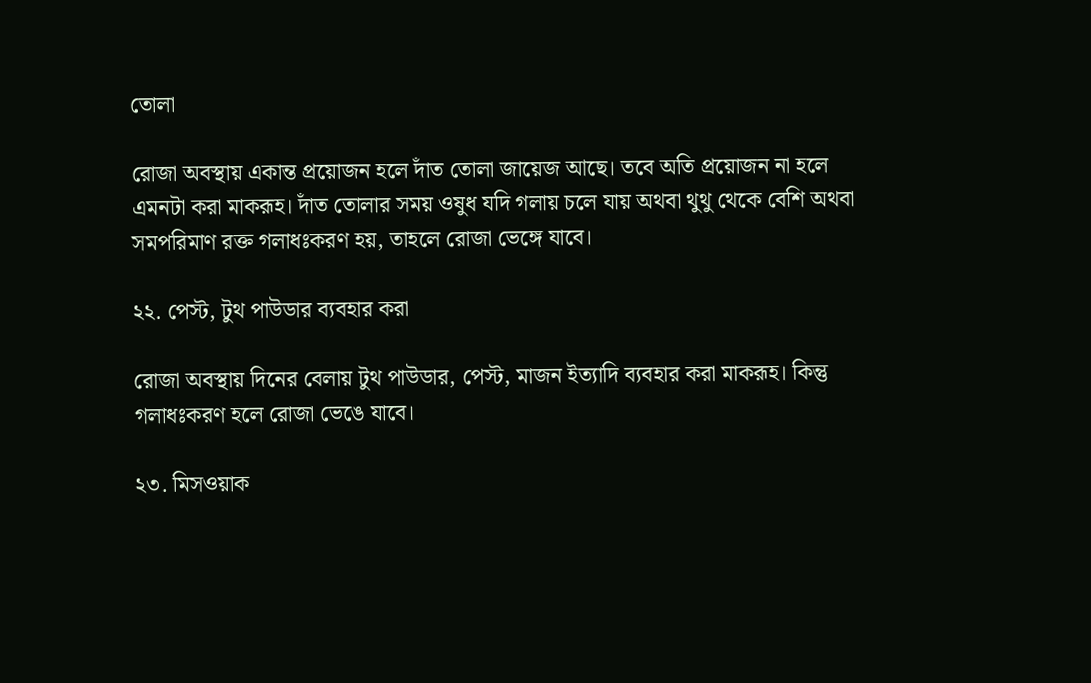তোলা

রোজা অবস্থায় একান্ত প্রয়োজন হলে দাঁত তোলা জায়েজ আছে। তবে অতি প্রয়োজন না হলে এমনটা করা মাকরূহ। দাঁত তোলার সময় ওষুধ যদি গলায় চলে যায় অথবা থুথু থেকে বেশি অথবা সমপরিমাণ রক্ত গলাধঃকরণ হয়, তাহলে রোজা ভেঙ্গে যাবে।

২২. পেস্ট, টুথ পাউডার ব্যবহার করা

রোজা অবস্থায় দিনের বেলায় টুথ পাউডার, পেস্ট, মাজন ইত্যাদি ব্যবহার করা মাকরূহ। কিন্তু গলাধঃকরণ হলে রোজা ভেঙে যাবে।

২৩. মিসওয়াক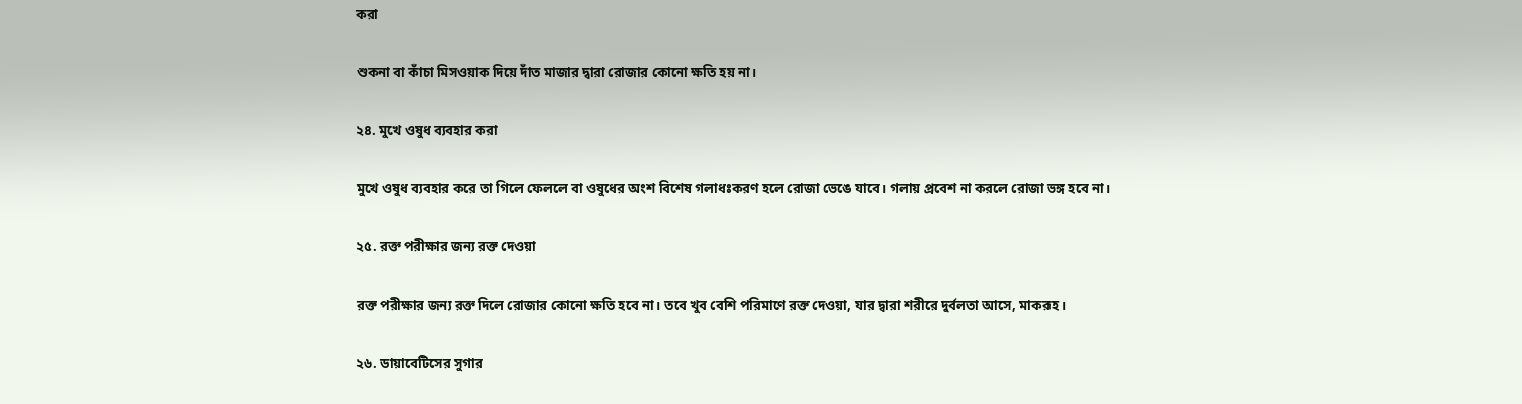করা

শুকনা বা কাঁচা মিসওয়াক দিয়ে দাঁত মাজার দ্বারা রোজার কোনো ক্ষতি হয় না।

২৪. মুখে ওষুধ ব্যবহার করা

মুখে ওষুধ ব্যবহার করে তা গিলে ফেললে বা ওষুধের অংশ বিশেষ গলাধঃকরণ হলে রোজা ভেঙে যাবে। গলায় প্রবেশ না করলে রোজা ভঙ্গ হবে না।

২৫. রক্ত পরীক্ষার জন্য রক্ত দেওয়া

রক্ত পরীক্ষার জন্য রক্ত দিলে রোজার কোনো ক্ষতি হবে না। তবে খুব বেশি পরিমাণে রক্ত দেওয়া, যার দ্বারা শরীরে দুর্বলতা আসে, মাকরূহ।

২৬. ডায়াবেটিসের সুগার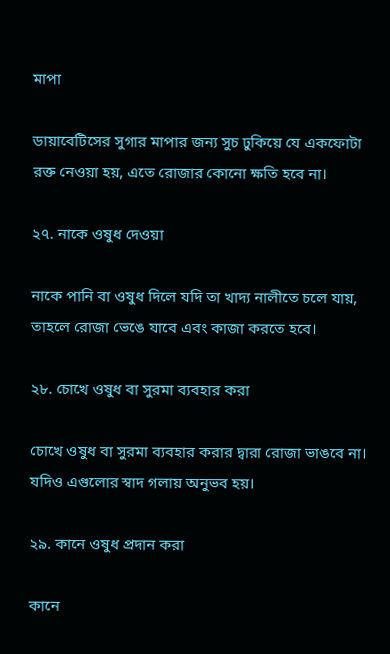মাপা

ডায়াবেটিসের সুগার মাপার জন্য সুচ ঢুকিয়ে যে একফোটা রক্ত নেওয়া হয়, এতে রোজার কোনো ক্ষতি হবে না।

২৭. নাকে ওষুধ দেওয়া

নাকে পানি বা ওষুধ দিলে যদি তা খাদ্য নালীতে চলে যায়, তাহলে রোজা ভেঙে যাবে এবং কাজা করতে হবে।

২৮. চোখে ওষুধ বা সুরমা ব্যবহার করা

চোখে ওষুধ বা সুরমা ব্যবহার করার দ্বারা রোজা ভাঙবে না। যদিও এগুলোর স্বাদ গলায় অনুভব হয়।

২৯. কানে ওষুধ প্রদান করা

কানে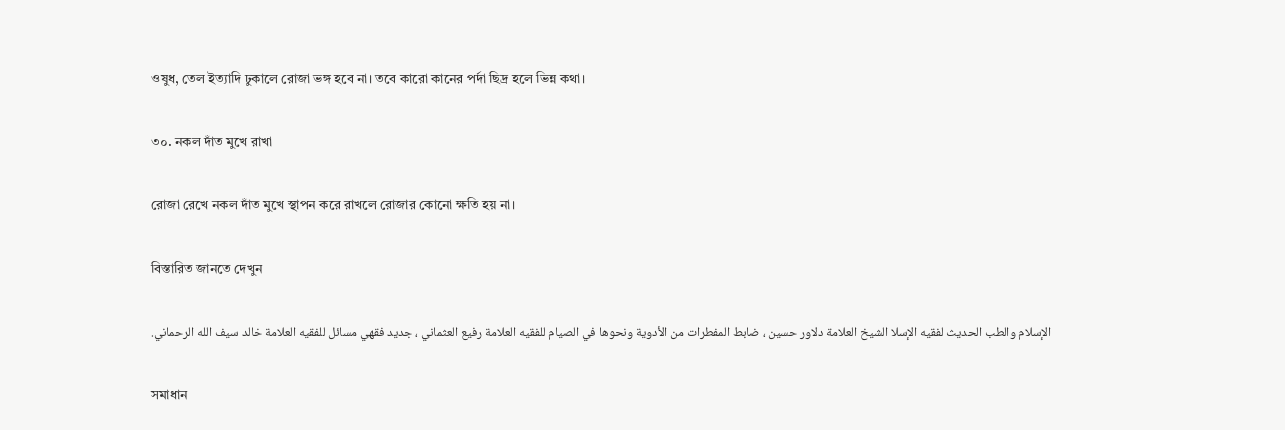ওষুধ, তেল ইত্যাদি ঢুকালে রোজা ভঙ্গ হবে না। তবে কারো কানের পর্দা ছিদ্র হলে ভিন্ন কথা।

৩০. নকল দাঁত মুখে রাখা

রোজা রেখে নকল দাঁত মুখে স্থাপন করে রাখলে রোজার কোনো ক্ষতি হয় না।

বিস্তারিত জানতে দেখুন

الإسلام والطب الحديث لفقيه الإسلا الشيخ العلامة دلاور حسين ، ضابط المفطرات من الأدوية ونحوها في الصيام للفقيه العلامة رفيع العثماني ، جديد فقهي مسائل للفقيه العلامة خالد سيف الله الرحماني.

সমাধান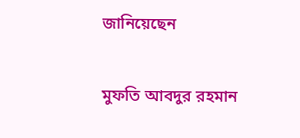জানিয়েছেন

মুফতি আবদুর রহমান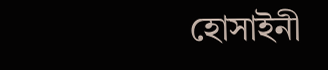হোসাইনী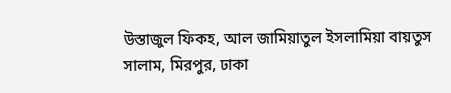উস্তাজুল ফিকহ, আল জামিয়াতুল ইসলামিয়া বায়তুস সালাম, মিরপুর, ঢাকা